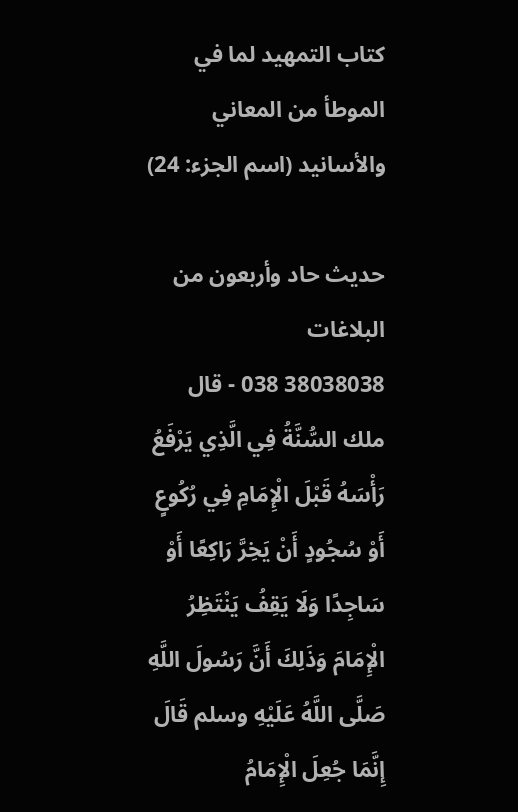كتاب التمهيد لما في الموطأ من المعاني والأسانيد (اسم الجزء: 24)

حديث حاد وأربعون من البلاغات
38038038 038 - قال ملك السُّنَّةُ فِي الَّذِي يَرْفَعُ رَأْسَهُ قَبْلَ الْإِمَامِ فِي رُكُوعٍ أَوْ سُجُودٍ أَنْ يَخِرَّ رَاكِعًا أَوْ سَاجِدًا وَلَا يَقِفُ يَنْتَظِرُ الْإِمَامَ وَذَلِكَ أَنَّ رَسُولَ اللَّهِ صَلَّى اللَّهُ عَلَيْهِ وسلم قَالَ إِنَّمَا جُعِلَ الْإِمَامُ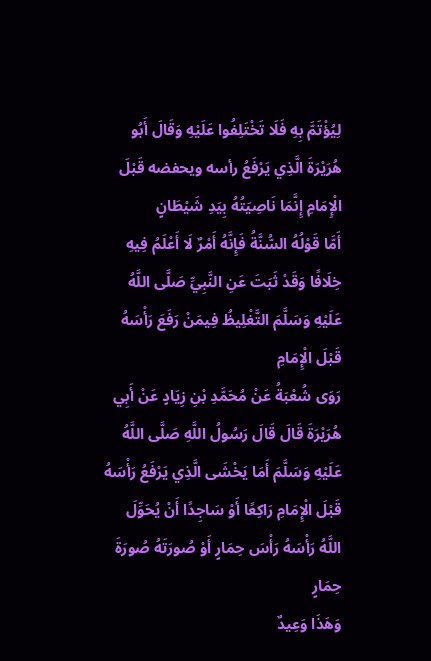لِيُؤْتَمَّ بِهِ فَلَا تَخْتَلِفُوا عَلَيْهِ وَقَالَ أَبُو هُرَيْرَةَ الَّذِي يَرْفَعُ رأسه ويحفضه قَبْلَ الْإِمَامِ إِنَّمَا نَاصِيَتُهُ بِيَدِ شَيْطَانٍ
أَمَّا قَوْلُهُ السُّنَّةُ فَإِنَّهُ أَمْرٌ لَا أَعْلَمُ فِيهِ خِلَافًا وَقَدْ ثَبَتَ عَنِ النَّبِيِّ صَلَّى اللَّهُ عَلَيْهِ وَسَلَّمَ التَّغْلِيظُ فِيمَنْ رَفَعَ رَأْسَهُ قَبْلَ الْإِمَامِ
رَوَى شُعْبَةُ عَنْ مُحَمَّدِ بْنِ زِيَادٍ عَنْ أَبِي هُرَيْرَةَ قَالَ قَالَ رَسُولُ اللَّهِ صَلَّى اللَّهُ عَلَيْهِ وَسَلَّمَ أَمَا يَخْشَى الَّذِي يَرْفَعُ رَأْسَهُ قَبْلَ الْإِمَامِ رَاكِعًا أَوْ سَاجِدًا أَنْ يُحَوِّلَ اللَّهُ رَأْسَهُ رَأْسَ حِمَارٍ أَوْ صُورَتَهُ صُورَةَ حِمَارٍ
وَهَذَا وَعِيدٌ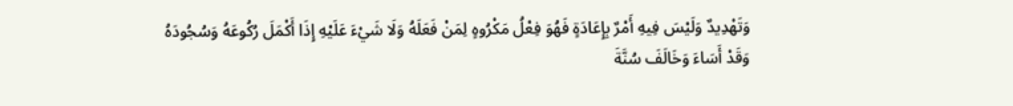وَتَهْدِيدٌ وَلَيْسَ فِيهِ أَمْرٌ بِإِعَادَةٍ فَهُوَ فِعْلُ مَكْرُوهٍ لِمَنْ فَعَلَهُ وَلَا شَيْءَ عَلَيْهِ إِذَا أَكْمَلَ رُكُوعَهُ وَسُجُودَهُ
وَقَدْ أَسَاءَ وَخَالَفَ سُنَّةَ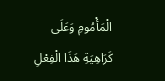الْمَأْمُومِ وَعَلَى كَرَاهِيَةِ هَذَا الْفِعْلِ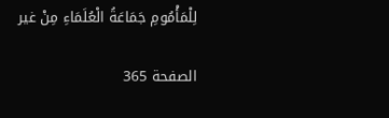لِلْمَأْمُومِ جَمَاعَةُ الْعُلَمَاءِ مِنْ غير

الصفحة 365